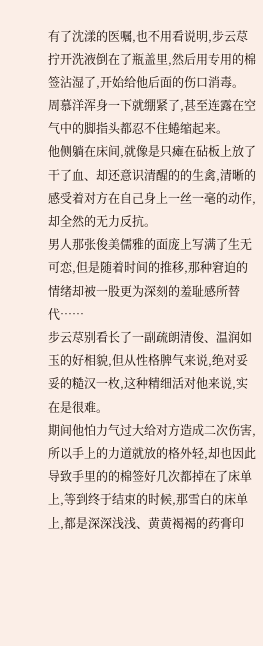有了沈漾的医嘱,也不用看说明,步云荩拧开洗液倒在了瓶盖里,然后用专用的棉签沾湿了,开始给他后面的伤口消毒。
周慕洋浑身一下就绷紧了,甚至连露在空气中的脚指头都忍不住蜷缩起来。
他侧躺在床间,就像是只瘫在砧板上放了干了血、却还意识清醒的的生禽,清晰的感受着对方在自己身上一丝一毫的动作,却全然的无力反抗。
男人那张俊美儒雅的面庞上写满了生无可恋,但是随着时间的推移,那种窘迫的情绪却被一股更为深刻的羞耻感所替代……
步云荩别看长了一副疏朗清俊、温润如玉的好相貌,但从性格脾气来说,绝对妥妥的糙汉一枚,这种精细活对他来说,实在是很难。
期间他怕力气过大给对方造成二次伤害,所以手上的力道就放的格外轻,却也因此导致手里的的棉签好几次都掉在了床单上,等到终于结束的时候,那雪白的床单上,都是深深浅浅、黄黄褐褐的药膏印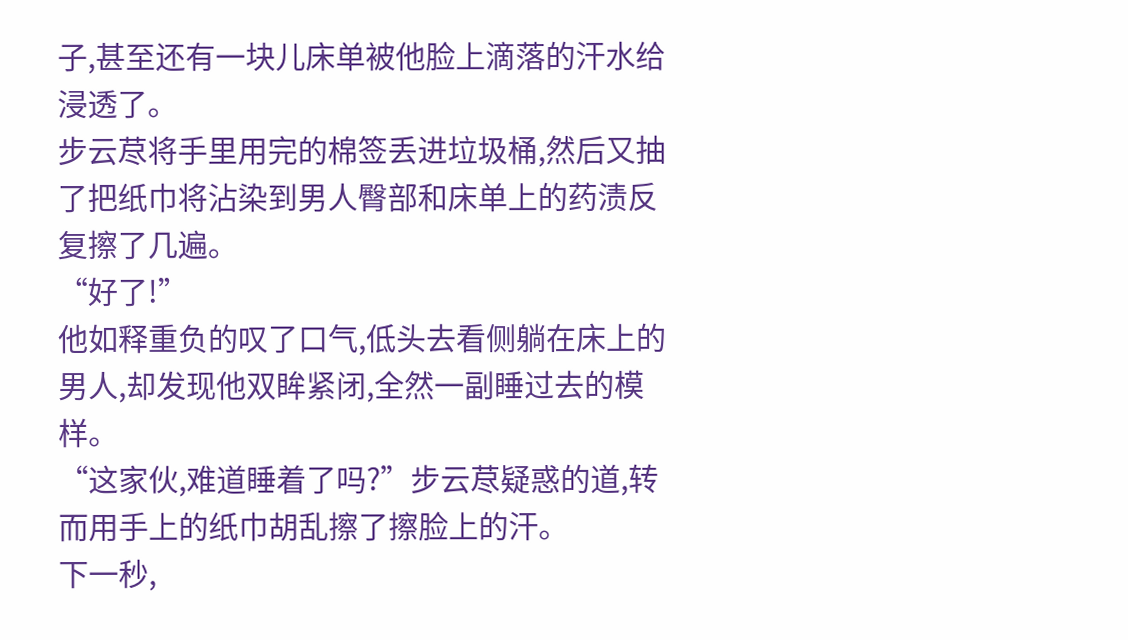子,甚至还有一块儿床单被他脸上滴落的汗水给浸透了。
步云荩将手里用完的棉签丢进垃圾桶,然后又抽了把纸巾将沾染到男人臀部和床单上的药渍反复擦了几遍。
“好了!”
他如释重负的叹了口气,低头去看侧躺在床上的男人,却发现他双眸紧闭,全然一副睡过去的模样。
“这家伙,难道睡着了吗?”步云荩疑惑的道,转而用手上的纸巾胡乱擦了擦脸上的汗。
下一秒,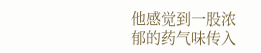他感觉到一股浓郁的药气味传入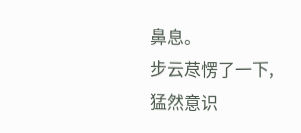鼻息。
步云荩愣了一下,猛然意识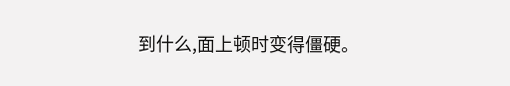到什么,面上顿时变得僵硬。